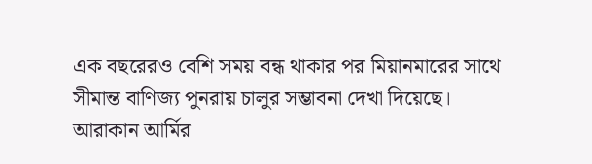এক বছরেরও বেশি সময় বন্ধ থাকার পর মিয়ানমারের সাথে সীমান্ত বাণিজ্য পুনরায় চালুর সম্ভাবনা দেখা দিয়েছে। আরাকান আর্মির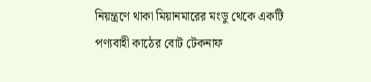নিয়ন্ত্রণে থাকা মিয়ানমারের মংডু থেকে একটি পণ্যবাহী কাঠের বোট টেকনাফ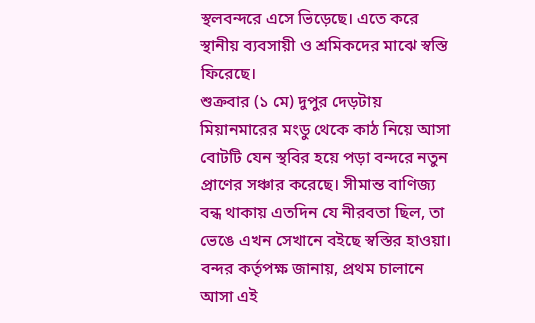স্থলবন্দরে এসে ভিড়েছে। এতে করে স্থানীয় ব্যবসায়ী ও শ্রমিকদের মাঝে স্বস্তি ফিরেছে।
শুক্রবার (১ মে) দুপুর দেড়টায় মিয়ানমারের মংডু থেকে কাঠ নিয়ে আসা বোটটি যেন স্থবির হয়ে পড়া বন্দরে নতুন প্রাণের সঞ্চার করেছে। সীমান্ত বাণিজ্য বন্ধ থাকায় এতদিন যে নীরবতা ছিল, তা ভেঙে এখন সেখানে বইছে স্বস্তির হাওয়া।
বন্দর কর্তৃপক্ষ জানায়, প্রথম চালানে আসা এই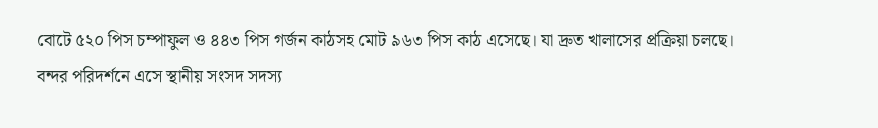বোটে ৫২০ পিস চম্পাফুল ও ৪৪৩ পিস গর্জন কাঠসহ মোট ৯৬৩ পিস কাঠ এসেছে। যা দ্রুত খালাসের প্রক্রিয়া চলছে।
বন্দর পরিদর্শনে এসে স্থানীয় সংসদ সদস্য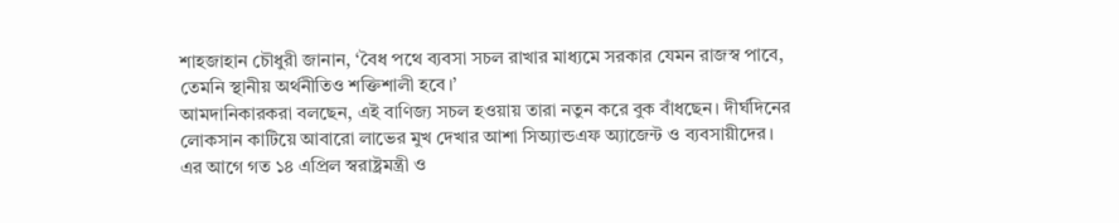শাহজাহান চৌধুরী জানান, ‘বৈধ পথে ব্যবসা সচল রাখার মাধ্যমে সরকার যেমন রাজস্ব পাবে, তেমনি স্থানীয় অর্থনীতিও শক্তিশালী হবে।’
আমদানিকারকরা বলছেন, এই বাণিজ্য সচল হওয়ায় তারা নতুন করে বুক বাঁধছেন। দীর্ঘদিনের লোকসান কাটিয়ে আবারো লাভের মুখ দেখার আশা সিঅ্যান্ডএফ অ্যাজেন্ট ও ব্যবসায়ীদের।
এর আগে গত ১৪ এপ্রিল স্বরাষ্ট্রমন্ত্রী ও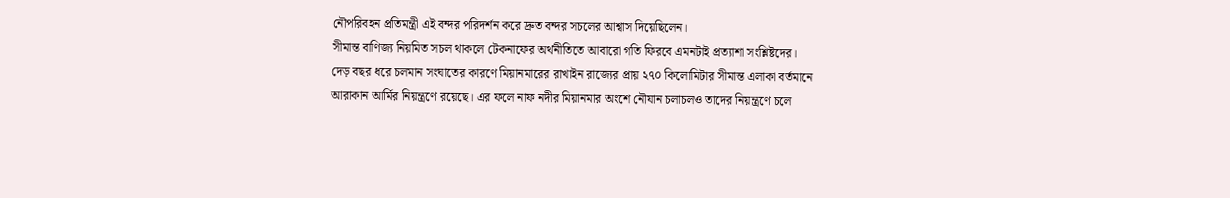নৌপরিবহন প্রতিমন্ত্রী এই বন্দর পরিদর্শন করে দ্রুত বন্দর সচলের আশ্বাস দিয়েছিলেন।
সীমান্ত বাণিজ্য নিয়মিত সচল থাকলে টেকনাফের অর্থনীতিতে আবারো গতি ফিরবে এমনটাই প্রত্যাশা সংশ্লিষ্টদের।
দেড় বছর ধরে চলমান সংঘাতের কারণে মিয়ানমারের রাখাইন রাজ্যের প্রায় ২৭০ কিলোমিটার সীমান্ত এলাকা বর্তমানে আরাকান আর্মির নিয়ন্ত্রণে রয়েছে। এর ফলে নাফ নদীর মিয়ানমার অংশে নৌযান চলাচলও তাদের নিয়ন্ত্রণে চলে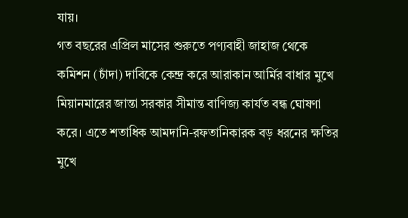যায়।
গত বছরের এপ্রিল মাসের শুরুতে পণ্যবাহী জাহাজ থেকে কমিশন (চাঁদা) দাবিকে কেন্দ্র করে আরাকান আর্মির বাধার মুখে মিয়ানমারের জান্তা সরকার সীমান্ত বাণিজ্য কার্যত বন্ধ ঘোষণা করে। এতে শতাধিক আমদানি-রফতানিকারক বড় ধরনের ক্ষতির মুখে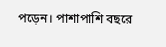পড়েন। পাশাপাশি বছরে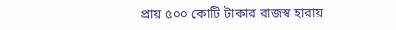প্রায় ৫০০ কোটি টাকার রাজস্ব হারায়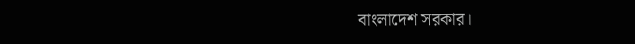বাংলাদেশ সরকার।